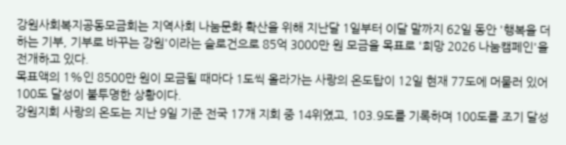강원사회복지공동모금회는 지역사회 나눔문화 확산을 위해 지난달 1일부터 이달 말까지 62일 동안 '행복을 더하는 기부, 기부로 바꾸는 강원'이라는 슬로건으로 85억 3000만 원 모금을 목표로 '희망 2026 나눔캠페인'을 전개하고 있다.
목표액의 1%인 8500만 원이 모금될 때마다 1도씩 올라가는 사랑의 온도탑이 12일 현재 77도에 머물러 있어 100도 달성이 불투명한 상황이다.
강원지회 사랑의 온도는 지난 9일 기준 전국 17개 지회 중 14위였고, 103.9도를 기록하며 100도를 조기 달성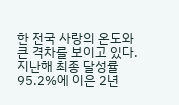한 전국 사랑의 온도와 큰 격차를 보이고 있다.
지난해 최종 달성률 95.2%에 이은 2년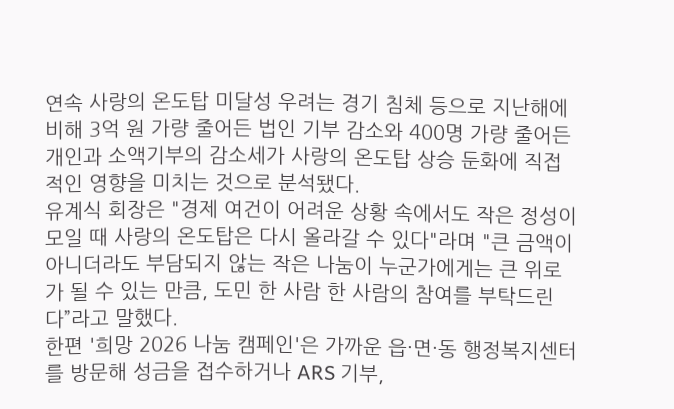연속 사랑의 온도탑 미달성 우려는 경기 침체 등으로 지난해에 비해 3억 원 가량 줄어든 법인 기부 감소와 400명 가량 줄어든 개인과 소액기부의 감소세가 사랑의 온도탑 상승 둔화에 직접적인 영향을 미치는 것으로 분석됐다.
유계식 회장은 "경제 여건이 어려운 상황 속에서도 작은 정성이 모일 때 사랑의 온도탑은 다시 올라갈 수 있다"라며 "큰 금액이 아니더라도 부담되지 않는 작은 나눔이 누군가에게는 큰 위로가 될 수 있는 만큼, 도민 한 사람 한 사람의 참여를 부탁드린다”라고 말했다.
한편 '희망 2026 나눔 캠페인'은 가까운 읍·면·동 행정복지센터를 방문해 성금을 접수하거나 ARS 기부,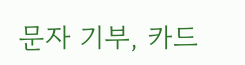문자 기부, 카드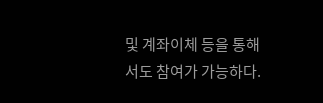및 계좌이체 등을 통해서도 참여가 가능하다.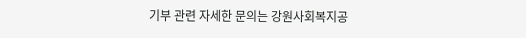기부 관련 자세한 문의는 강원사회복지공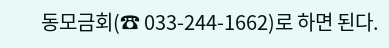동모금회(☎ 033-244-1662)로 하면 된다.